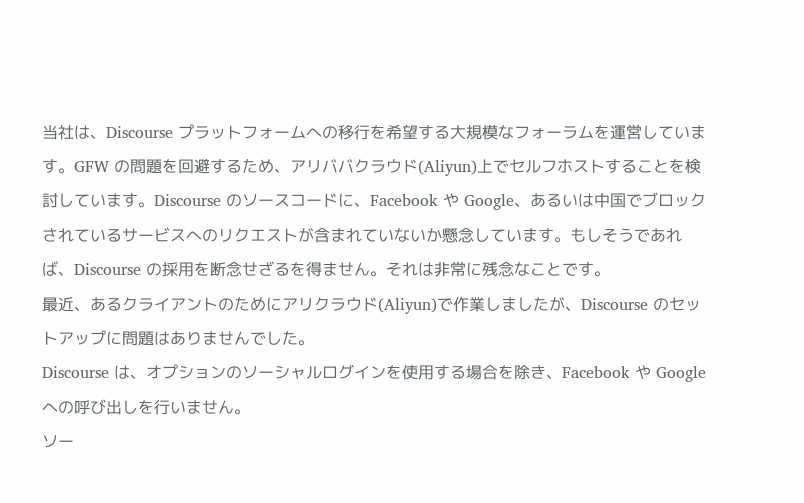当社は、Discourse プラットフォームへの移行を希望する大規模なフォーラムを運営しています。GFW の問題を回避するため、アリババクラウド(Aliyun)上でセルフホストすることを検討しています。Discourse のソースコードに、Facebook や Google、あるいは中国でブロックされているサービスへのリクエストが含まれていないか懸念しています。もしそうであれば、Discourse の採用を断念せざるを得ません。それは非常に残念なことです。
最近、あるクライアントのためにアリクラウド(Aliyun)で作業しましたが、Discourse のセットアップに問題はありませんでした。
Discourse は、オプションのソーシャルログインを使用する場合を除き、Facebook や Google への呼び出しを行いません。
ソー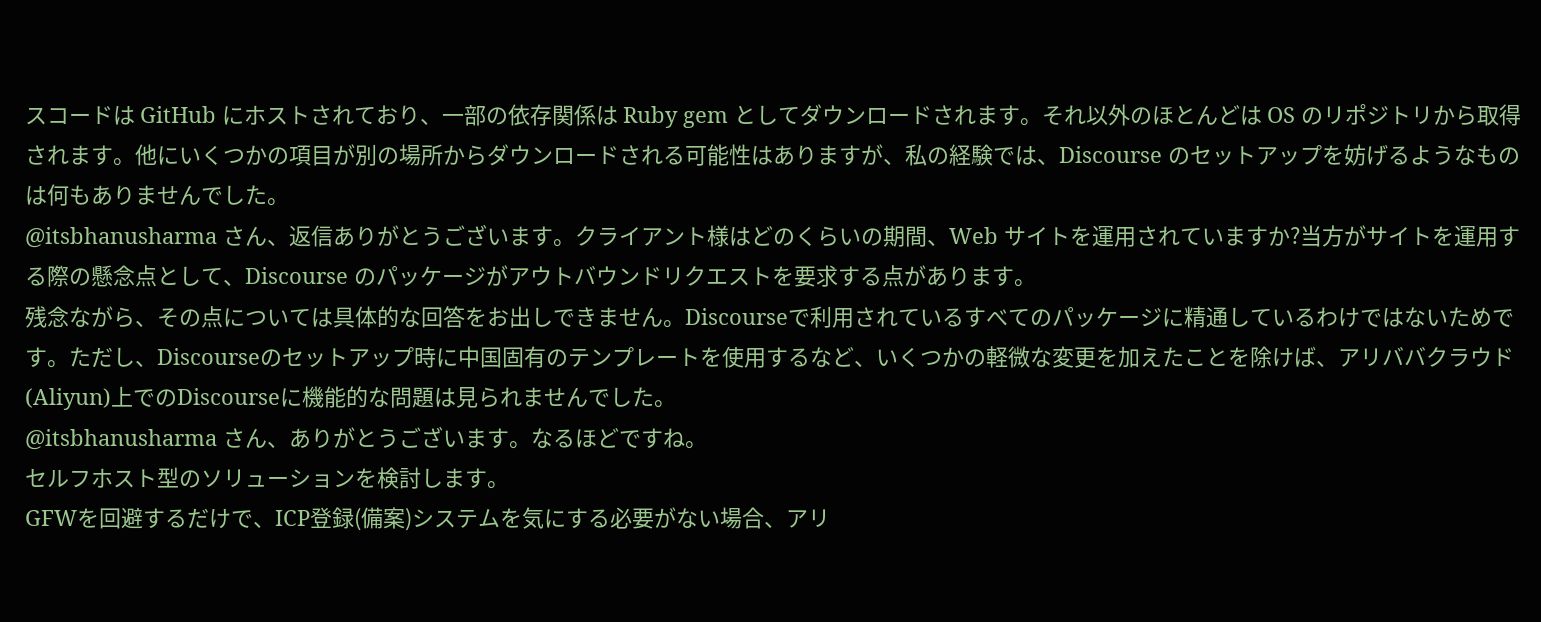スコードは GitHub にホストされており、一部の依存関係は Ruby gem としてダウンロードされます。それ以外のほとんどは OS のリポジトリから取得されます。他にいくつかの項目が別の場所からダウンロードされる可能性はありますが、私の経験では、Discourse のセットアップを妨げるようなものは何もありませんでした。
@itsbhanusharma さん、返信ありがとうございます。クライアント様はどのくらいの期間、Web サイトを運用されていますか?当方がサイトを運用する際の懸念点として、Discourse のパッケージがアウトバウンドリクエストを要求する点があります。
残念ながら、その点については具体的な回答をお出しできません。Discourseで利用されているすべてのパッケージに精通しているわけではないためです。ただし、Discourseのセットアップ時に中国固有のテンプレートを使用するなど、いくつかの軽微な変更を加えたことを除けば、アリババクラウド(Aliyun)上でのDiscourseに機能的な問題は見られませんでした。
@itsbhanusharma さん、ありがとうございます。なるほどですね。
セルフホスト型のソリューションを検討します。
GFWを回避するだけで、ICP登録(備案)システムを気にする必要がない場合、アリ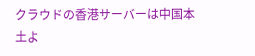クラウドの香港サーバーは中国本土よ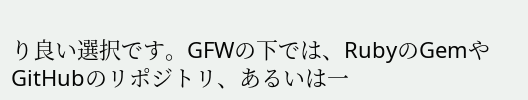り良い選択です。GFWの下では、RubyのGemやGitHubのリポジトリ、あるいは一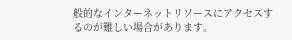般的なインターネットリソースにアクセスするのが難しい場合があります。